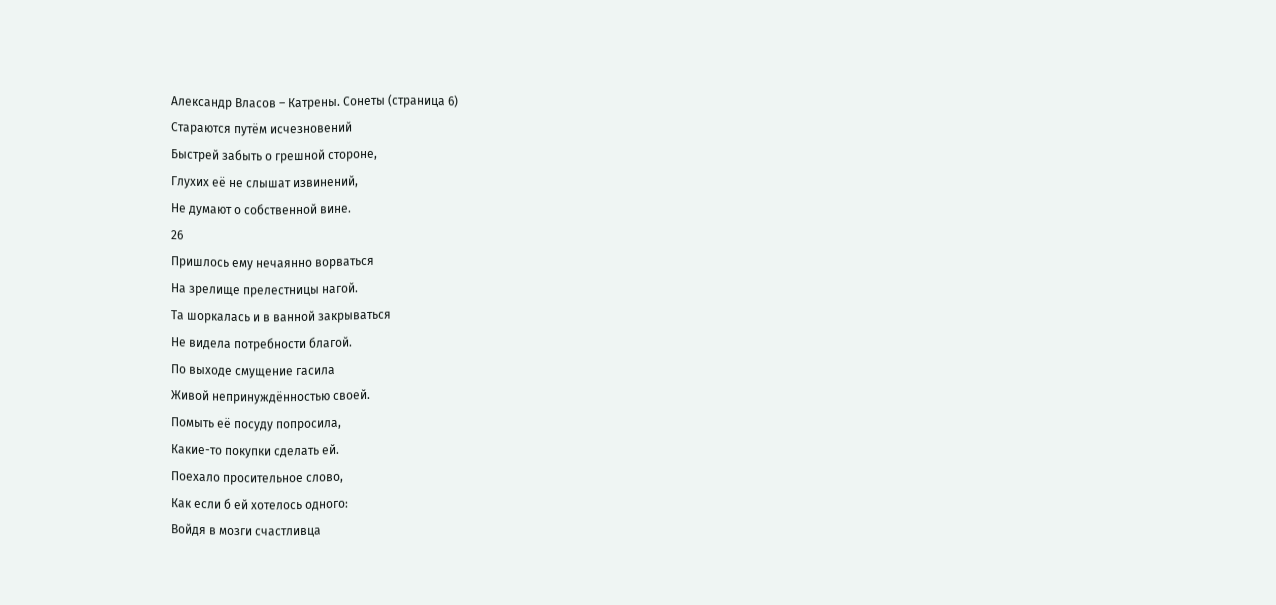Александр Власов – Катрены. Сонеты (страница 6)
Стараются путём исчезновений
Быстрей забыть о грешной стороне,
Глухих её не слышат извинений,
Не думают о собственной вине.
26
Пришлось ему нечаянно ворваться
На зрелище прелестницы нагой.
Та шоркалась и в ванной закрываться
Не видела потребности благой.
По выходе смущение гасила
Живой непринуждённостью своей.
Помыть её посуду попросила,
Какие-то покупки сделать ей.
Поехало просительное слово,
Как если б ей хотелось одного:
Войдя в мозги счастливца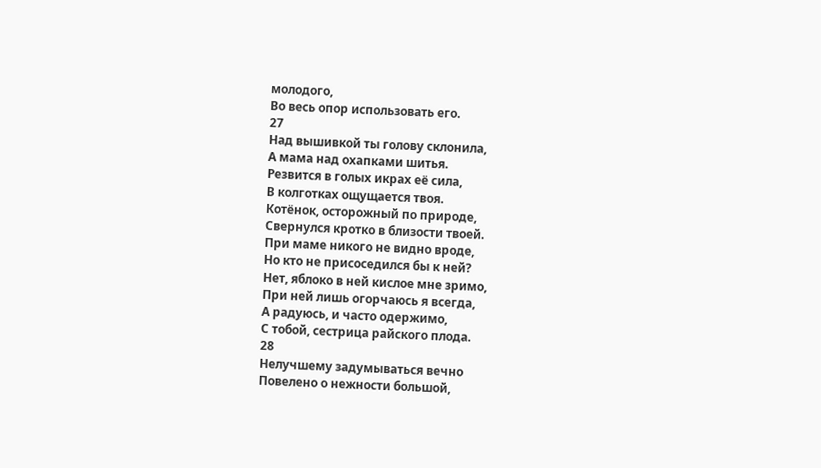молодого,
Во весь опор использовать его.
27
Над вышивкой ты голову склонила,
А мама над охапками шитья.
Резвится в голых икрах её сила,
В колготках ощущается твоя.
Котёнок, осторожный по природе,
Свернулся кротко в близости твоей.
При маме никого не видно вроде,
Но кто не присоседился бы к ней?
Нет, яблоко в ней кислое мне зримо,
При ней лишь огорчаюсь я всегда,
А радуюсь, и часто одержимо,
С тобой, сестрица райского плода.
28
Нелучшему задумываться вечно
Повелено о нежности большой,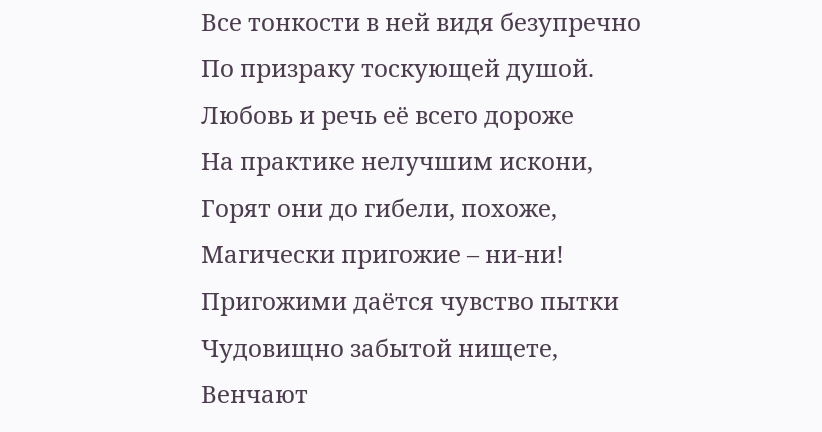Все тонкости в ней видя безупречно
По призраку тоскующей душой.
Любовь и речь её всего дороже
На практике нелучшим искони,
Горят они до гибели, похоже,
Магически пригожие – ни-ни!
Пригожими даётся чувство пытки
Чудовищно забытой нищете,
Венчают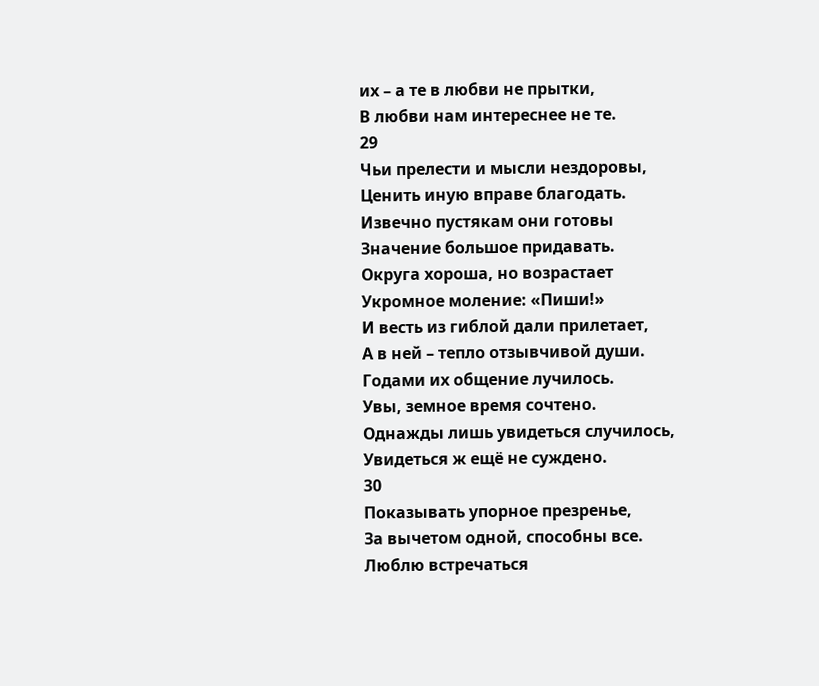их – а те в любви не прытки,
В любви нам интереснее не те.
29
Чьи прелести и мысли нездоровы,
Ценить иную вправе благодать.
Извечно пустякам они готовы
Значение большое придавать.
Округа хороша, но возрастает
Укромное моление: «Пиши!»
И весть из гиблой дали прилетает,
А в ней – тепло отзывчивой души.
Годами их общение лучилось.
Увы, земное время сочтено.
Однажды лишь увидеться случилось,
Увидеться ж ещё не суждено.
30
Показывать упорное презренье,
За вычетом одной, способны все.
Люблю встречаться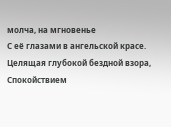молча, на мгновенье
С её глазами в ангельской красе.
Целящая глубокой бездной взора,
Спокойствием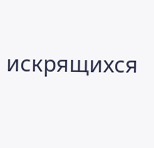искрящихся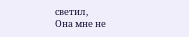светил,
Она мне не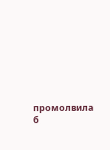промолвила б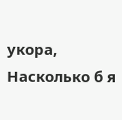укора,
Насколько б я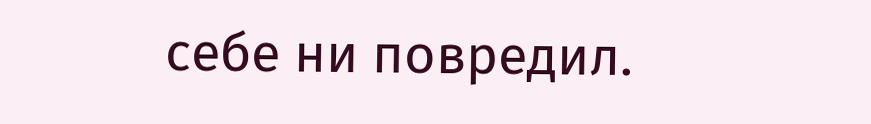себе ни повредил.